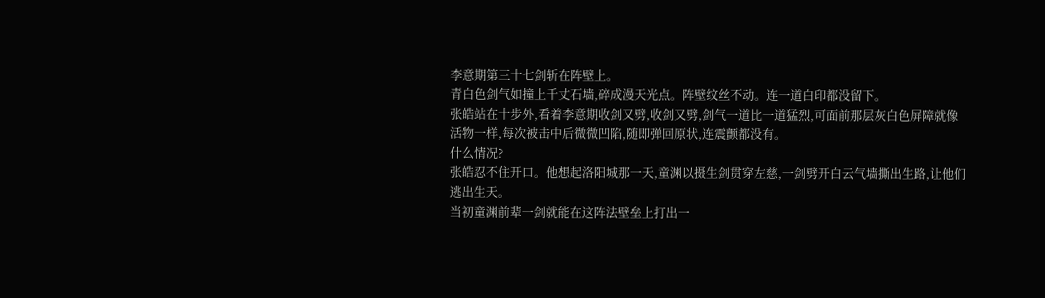李意期第三十七剑斩在阵壁上。
青白色剑气如撞上千丈石墙,碎成漫天光点。阵壁纹丝不动。连一道白印都没留下。
张皓站在十步外,看着李意期收剑又劈,收剑又劈,剑气一道比一道猛烈,可面前那层灰白色屏障就像活物一样,每次被击中后微微凹陷,随即弹回原状,连震颤都没有。
什么情况?
张皓忍不住开口。他想起洛阳城那一天,童渊以摄生剑贯穿左慈,一剑劈开白云气墙撕出生路,让他们逃出生天。
当初童渊前辈一剑就能在这阵法壁垒上打出一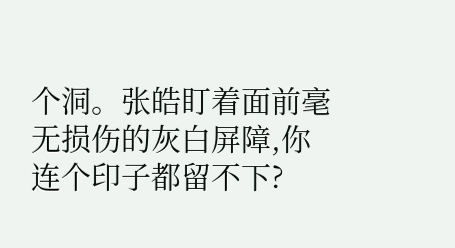个洞。张皓盯着面前毫无损伤的灰白屏障,你连个印子都留不下?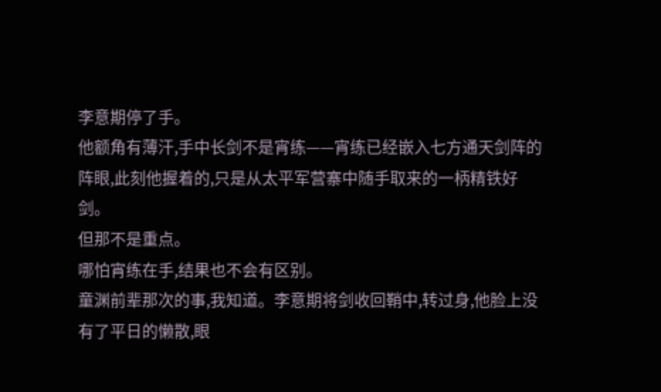李意期停了手。
他额角有薄汗,手中长剑不是宵练——宵练已经嵌入七方通天剑阵的阵眼,此刻他握着的,只是从太平军营寨中随手取来的一柄精铁好剑。
但那不是重点。
哪怕宵练在手,结果也不会有区别。
童渊前辈那次的事,我知道。李意期将剑收回鞘中,转过身,他脸上没有了平日的懒散,眼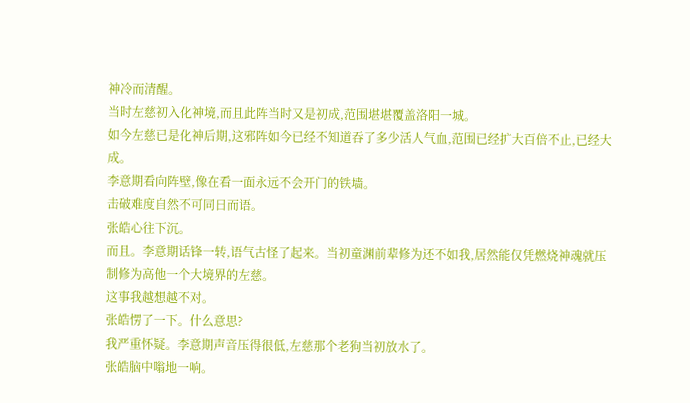神冷而清醒。
当时左慈初入化神境,而且此阵当时又是初成,范围堪堪覆盖洛阳一城。
如今左慈已是化神后期,这邪阵如今已经不知道吞了多少活人气血,范围已经扩大百倍不止,已经大成。
李意期看向阵壁,像在看一面永远不会开门的铁墙。
击破难度自然不可同日而语。
张皓心往下沉。
而且。李意期话锋一转,语气古怪了起来。当初童渊前辈修为还不如我,居然能仅凭燃烧神魂就压制修为高他一个大境界的左慈。
这事我越想越不对。
张皓愣了一下。什么意思?
我严重怀疑。李意期声音压得很低,左慈那个老狗当初放水了。
张皓脑中嗡地一响。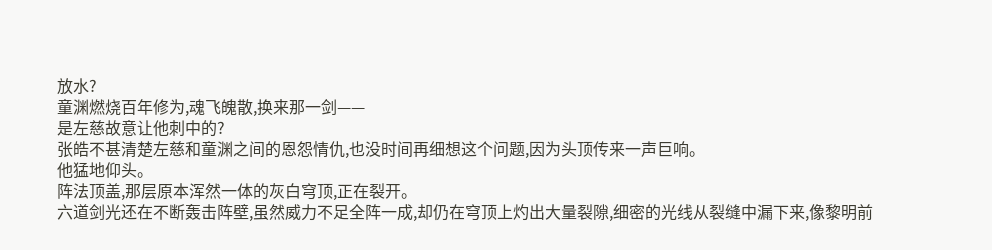放水?
童渊燃烧百年修为,魂飞魄散,换来那一剑——
是左慈故意让他刺中的?
张皓不甚清楚左慈和童渊之间的恩怨情仇,也没时间再细想这个问题,因为头顶传来一声巨响。
他猛地仰头。
阵法顶盖,那层原本浑然一体的灰白穹顶,正在裂开。
六道剑光还在不断轰击阵壁,虽然威力不足全阵一成,却仍在穹顶上灼出大量裂隙,细密的光线从裂缝中漏下来,像黎明前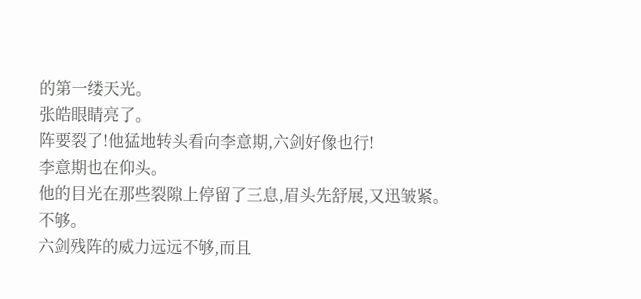的第一缕天光。
张皓眼睛亮了。
阵要裂了!他猛地转头看向李意期,六剑好像也行!
李意期也在仰头。
他的目光在那些裂隙上停留了三息,眉头先舒展,又迅皱紧。
不够。
六剑残阵的威力远远不够,而且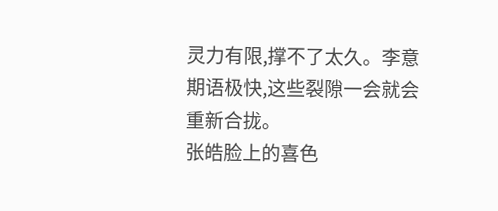灵力有限,撑不了太久。李意期语极快,这些裂隙一会就会重新合拢。
张皓脸上的喜色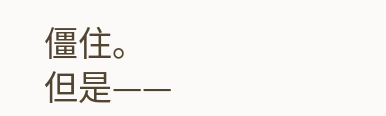僵住。
但是——